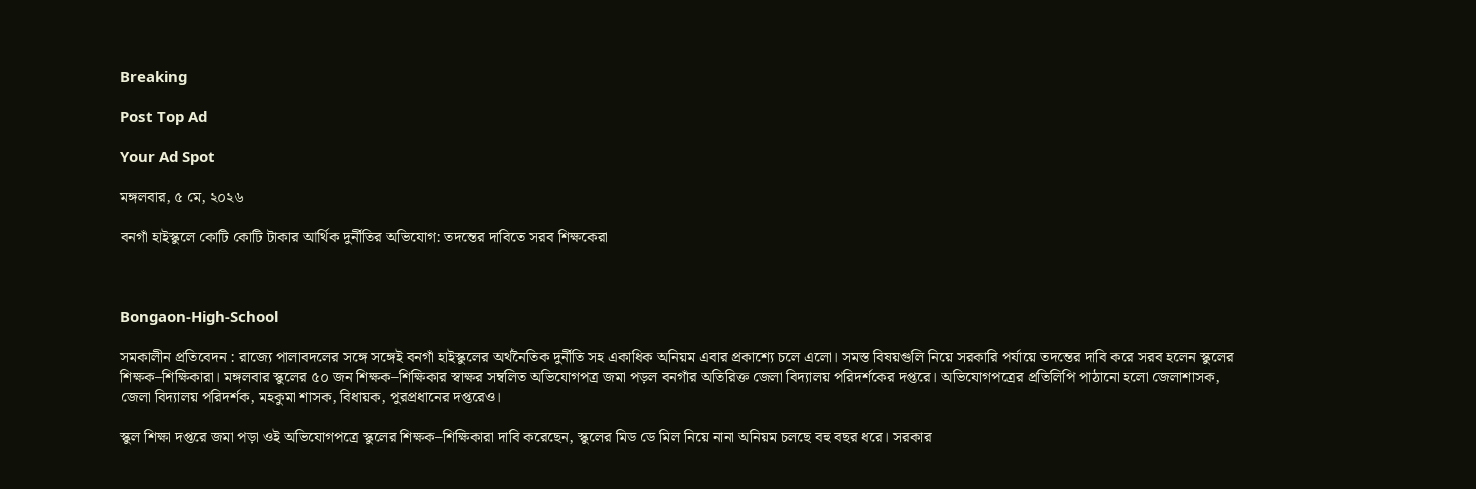Breaking

Post Top Ad

Your Ad Spot

মঙ্গলবার, ৫ মে, ২০২৬

বনগাঁ হাইস্কুলে কোটি কোটি টাকার আর্থিক দুর্নীতির অভিযোগ: তদন্তের দাবিতে সরব শিক্ষকেরা



Bongaon-High-School

সমকালীন প্রতিবেদন : রাজ্যে পালাবদলের সঙ্গে সঙ্গেই বনগাঁ হাইস্কুলের অর্থনৈতিক দুর্নীতি সহ একাধিক অনিয়ম এবার প্রকাশ্যে চলে এলো। সমস্ত বিষয়গুলি নিয়ে সরকারি পর্যায়ে তদন্তের দাবি করে সরব হলেন স্কুলের শিক্ষক–শিক্ষিকারা। মঙ্গলবার স্কুলের ৫০ জন শিক্ষক–শিক্ষিকার স্বাক্ষর সম্বলিত অভিযোগপত্র জমা পড়ল বনগাঁর অতিরিক্ত জেলা বিদ্যালয় পরিদর্শকের দপ্তরে। অভিযোগপত্রের প্রতিলিপি পাঠানো হলো জেলাশাসক, জেলা বিদ্যালয় পরিদর্শক, মহকুমা শাসক, বিধায়ক, পুরপ্রধানের দপ্তরেও।

স্কুল শিক্ষা দপ্তরে জমা পড়া ওই অভিযোগপত্রে স্কুলের শিক্ষক–শিক্ষিকারা দাবি করেছেন, স্কুলের মিড ডে মিল নিয়ে নানা অনিয়ম চলছে বহু বছর ধরে। সরকার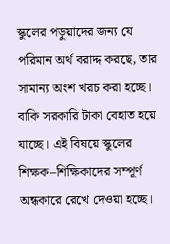স্কুলের পড়ুয়াদের জন্য যে পরিমান অর্থ বরাদ্দ করছে, তার সামান্য অংশ খরচ করা হচ্ছে। বাকি সরকারি টাকা বেহাত হয়ে যাচ্ছে। এই বিষয়ে স্কুলের শিক্ষক–শিক্ষিকাদের সম্পূর্ণ অন্ধকারে রেখে দেওয়া হচ্ছে।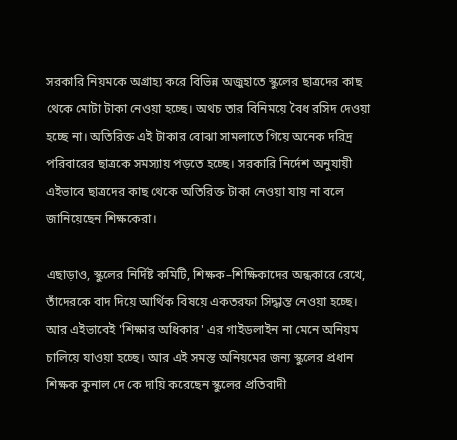সরকারি নিয়মকে অগ্রাহ্য করে বিভিন্ন অজুহাতে স্কুলের ছাত্রদের কাছ থেকে মোটা টাকা নেওয়া হচ্ছে। অথচ তার বিনিময়ে বৈধ রসিদ দেওয়া হচ্ছে না। অতিরিক্ত এই টাকার বোঝা সামলাতে গিয়ে অনেক দরিদ্র পরিবারের ছাত্রকে সমস্যায় পড়তে হচ্ছে। সরকারি নির্দেশ অনুযায়ী এইভাবে ছাত্রদের কাছ থেকে অতিরিক্ত টাকা নেওয়া যায় না বলে জানিয়েছেন শিক্ষকেরা।

এছাড়াও, স্কুলের নির্দিষ্ট কমিটি, শিক্ষক–শিক্ষিকাদের অন্ধকারে রেখে, তাঁদেরকে বাদ দিয়ে আর্থিক বিষয়ে একতরফা সিদ্ধান্ত নেওয়া হচ্ছে। আর এইভাবেই 'শিক্ষার অধিকার' এর গাইডলাইন না মেনে অনিয়ম চালিয়ে যাওয়া হচ্ছে। আর এই সমস্ত অনিয়মের জন্য স্কুলের প্রধান শিক্ষক কুনাল দে কে দায়ি করেছেন স্কুলের প্রতিবাদী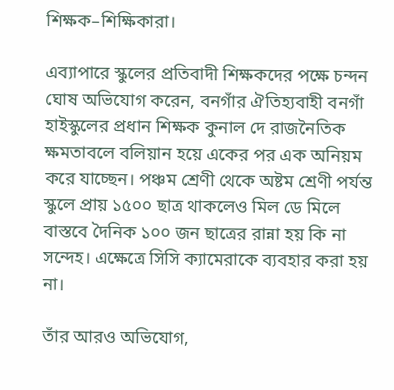শিক্ষক–শিক্ষিকারা।

এব্যাপারে স্কুলের প্রতিবাদী শিক্ষকদের পক্ষে চন্দন ঘোষ অভিযোগ করেন, বনগাঁর ঐতিহ্যবাহী বনগাঁ হাইস্কুলের প্রধান শিক্ষক কুনাল দে রাজনৈতিক ক্ষমতাবলে বলিয়ান হয়ে একের পর এক অনিয়ম করে যাচ্ছেন। পঞ্চম শ্রেণী থেকে অষ্টম শ্রেণী পর্যন্ত স্কুলে প্রায় ১৫০০ ছাত্র থাকলেও মিল ডে মিলে বাস্তবে দৈনিক ১০০ জন ছাত্রের রান্না হয় কি না সন্দেহ। এক্ষেত্রে সিসি ক্যামেরাকে ব্যবহার করা হয় না।

তাঁর আরও অভিযোগ,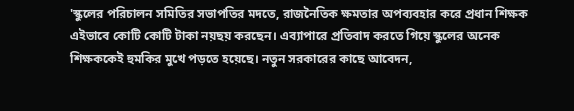'স্কুলের পরিচালন সমিতির সভাপতির মদতে, রাজনৈতিক ক্ষমতার অপব্যবহার করে প্রধান শিক্ষক এইভাবে কোটি কোটি টাকা নয়ছয় করছেন। এব্যাপারে প্রতিবাদ করতে গিয়ে স্কুলের অনেক শিক্ষককেই হুমকির মুখে পড়তে হয়েছে। নতুন সরকারের কাছে আবেদন,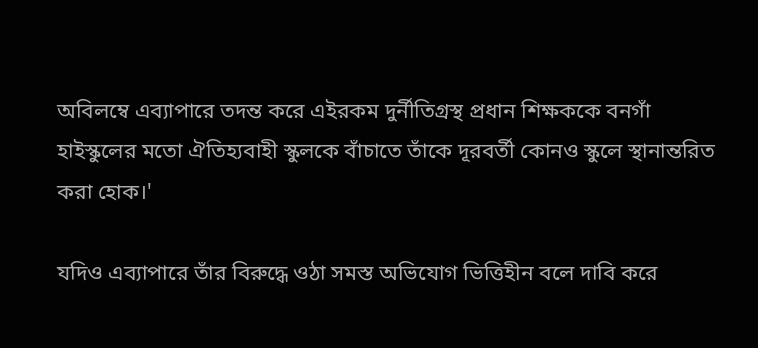অবিলম্বে এব্যাপারে তদন্ত করে এইরকম দুর্নীতিগ্রস্থ প্রধান শিক্ষককে বনগাঁ হাইস্কুলের মতো ঐতিহ্যবাহী স্কুলকে বাঁচাতে তাঁকে দূরবর্তী কোনও স্কুলে স্থানান্তরিত করা হোক।'

যদিও এব্যাপারে তাঁর বিরুদ্ধে ওঠা সমস্ত অভিযোগ ভিত্তিহীন বলে দাবি করে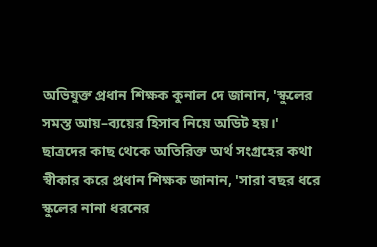অভিযুক্ত প্রধান শিক্ষক কুনাল দে জানান, 'স্কুলের সমস্ত আয়‌–ব্যয়ের হিসাব নিয়ে অডিট হয়।' ছাত্রদের কাছ থেকে অতিরিক্ত অর্থ সংগ্রহের কথা স্বীকার করে প্রধান শিক্ষক জানান, 'সারা বছর ধরে স্কুলের নানা ধরনের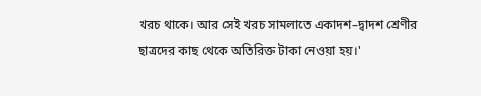খরচ থাকে। আর সেই খরচ সামলাতে একাদশ–দ্বাদশ শ্রেণীর ছাত্রদের কাছ থেকে অতিরিক্ত টাকা নেওয়া হয়।'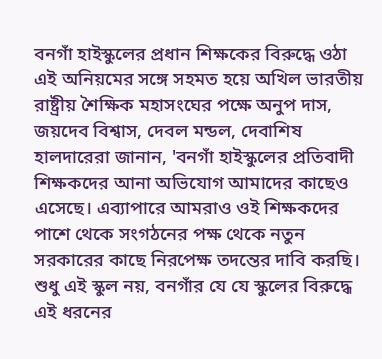বনগাঁ হাইস্কুলের প্রধান শিক্ষকের বিরুদ্ধে ওঠা এই অনিয়মের সঙ্গে সহমত হয়ে অখিল ভারতীয় রাষ্ট্রীয় শৈক্ষিক মহাসংঘের পক্ষে অনুপ দাস, জয়দেব বিশ্বাস, দেবল মন্ডল, দেবাশিষ হালদারেরা জানান, 'বনগাঁ হাইস্কুলের প্রতিবাদী শিক্ষকদের আনা অভিযোগ আমাদের কাছেও এসেছে। এব্যাপারে আমরাও ওই শিক্ষকদের পাশে থেকে সংগঠনের পক্ষ থেকে নতুন সরকারের কাছে নিরপেক্ষ তদন্তের দাবি করছি। শুধু এই স্কুল নয়, বনগাঁর যে যে স্কুলের বিরুদ্ধে এই ধরনের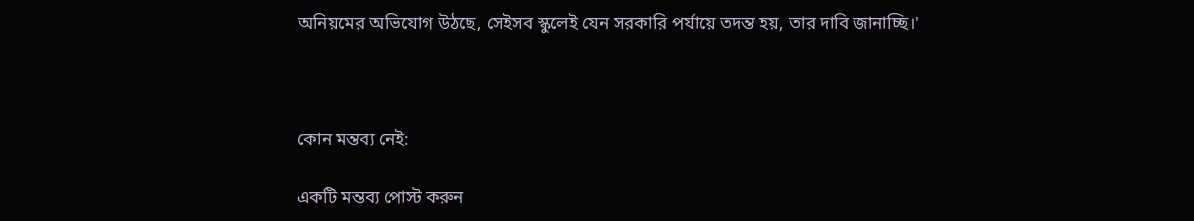অনিয়মের অভিযোগ উঠছে, সেইসব স্কুলেই যেন সরকারি পর্যায়ে তদন্ত হয়, তার দাবি জানাচ্ছি।'



কোন মন্তব্য নেই:

একটি মন্তব্য পোস্ট করুন